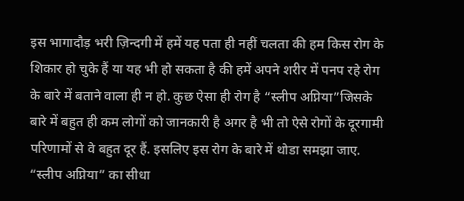इस भागादौड़ भरी ज़िन्दगी में हमें यह पता ही नहीं चलता की हम किस रोग के शिकार हो चुके हैं या यह भी हो सकता है की हमें अपने शरीर में पनप रहे रोग के बारे में बताने वाला ही न हो. कुछ ऐसा ही रोग है “स्लीप अप्निया”जिसके बारे में बहुत ही कम लोगों को जानकारी है अगर है भी तो ऐसे रोगों के दूरगामी परिणामों से वे बहुत दूर हैं. इसलिए इस रोग के बारे में थोडा समझा जाए.
“स्लीप अप्निया” का सीधा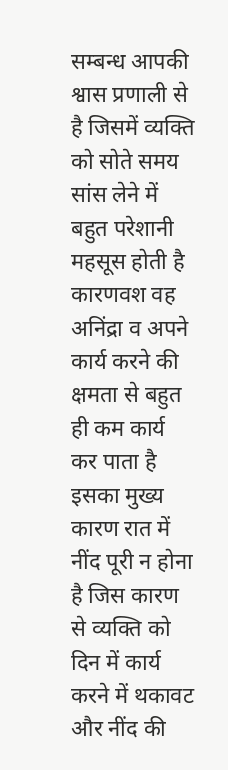सम्बन्ध आपकी श्वास प्रणाली से है जिसमें व्यक्ति को सोते समय सांस लेने में बहुत परेशानी महसूस होती है कारणवश वह अनिंद्रा व अपने कार्य करने की क्षमता से बहुत ही कम कार्य कर पाता है इसका मुख्य कारण रात में नींद पूरी न होना है जिस कारण से व्यक्ति को दिन में कार्य करने में थकावट और नींद की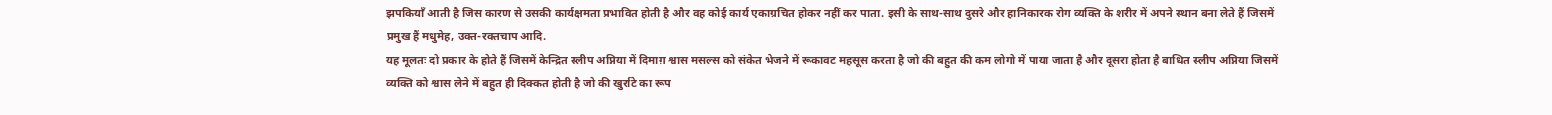झपकियाँ आती है जिस कारण से उसकी कार्यक्षमता प्रभावित होती है और वह कोई कार्य एकाग्रचित होकर नहीं कर पाता. इसी के साथ-साथ दुसरे और हानिकारक रोग व्यक्ति के शरीर में अपने स्थान बना लेते हैं जिसमें प्रमुख हैं मधुमेह, उक्त-रक्तचाप आदि.
यह मूलतः दो प्रकार के होते हैं जिसमें केन्द्रित स्लीप अप्निया में दिमाग़ श्वास मसल्स को संकेत भेजने में रूकावट महसूस करता है जो की बहुत की कम लोगो में पाया जाता है और दूसरा होता है बाधित स्लीप अप्निया जिसमें व्यक्ति को श्वास लेने में बहुत ही दिक्कत होती है जो की खुर्राटे का रूप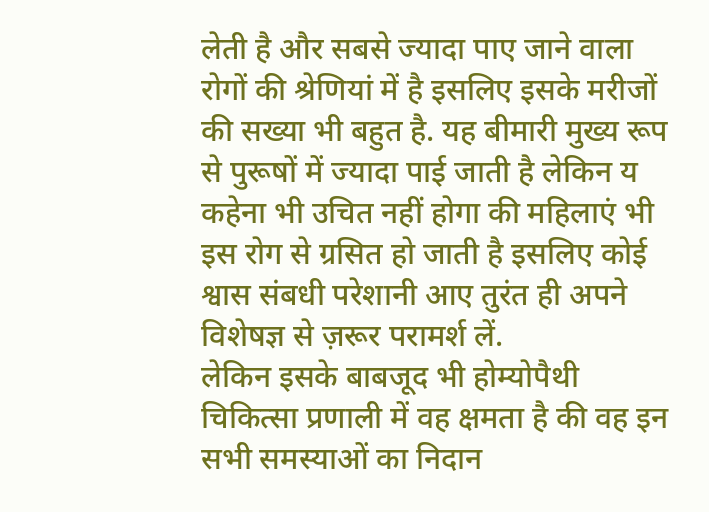लेती है और सबसे ज्यादा पाए जाने वाला रोगों की श्रेणियां में है इसलिए इसके मरीजों की सख्या भी बहुत है. यह बीमारी मुख्य रूप से पुरूषों में ज्यादा पाई जाती है लेकिन य कहेना भी उचित नहीं होगा की महिलाएं भी इस रोग से ग्रसित हो जाती है इसलिए कोई श्वास संबधी परेशानी आए तुरंत ही अपने विशेषज्ञ से ज़रूर परामर्श लें.
लेकिन इसके बाबजूद भी होम्योपैथी चिकित्सा प्रणाली में वह क्षमता है की वह इन सभी समस्याओं का निदान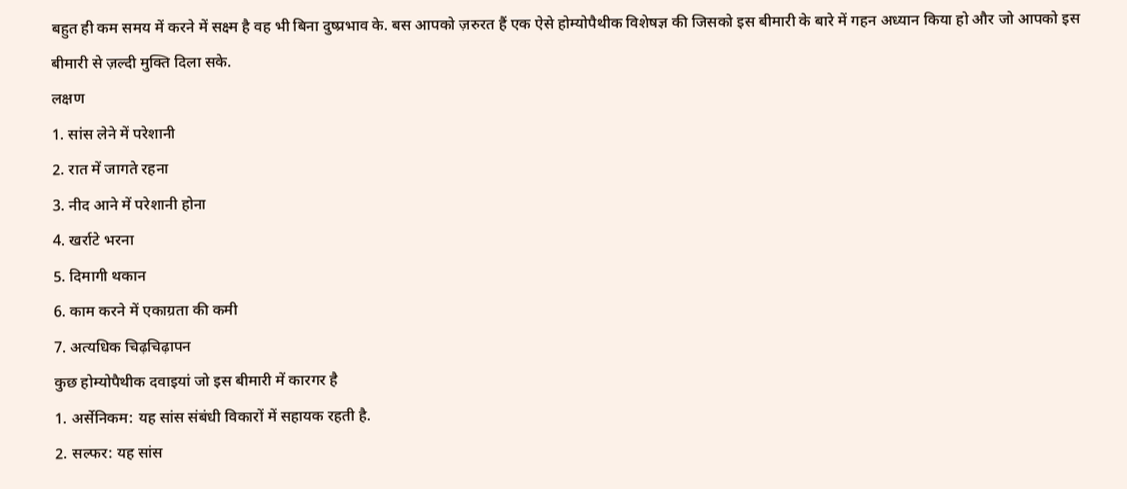बहुत ही कम समय में करने में सक्ष्म है वह भी बिना दुष्प्रभाव के. बस आपको ज़रुरत हैं एक ऐसे होम्योपैथीक विशेषज्ञ की जिसको इस बीमारी के बारे में गहन अध्यान किया हो और जो आपको इस बीमारी से ज़ल्दी मुक्ति दिला सके.
लक्षण
1. सांस लेने में परेशानी
2. रात में जागते रहना
3. नीद आने में परेशानी होना
4. खर्राटे भरना
5. दिमागी थकान
6. काम करने में एकाग्रता की कमी
7. अत्यधिक चिढ़चिढ़ापन
कुछ होम्योपैथीक दवाइयां जो इस बीमारी में कारगर है
1. अर्सेनिकम: यह सांस संबंधी विकारों में सहायक रहती है.
2. सल्फर: यह सांस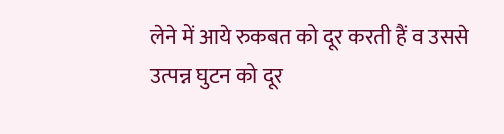लेने में आये रुकबत को दूर करती हैं व उससे उत्पन्न घुटन को दूर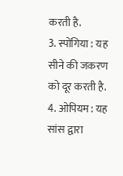करती है.
3. स्पोंगिया : यह सीने की जकरण को दूर करती है.
4. ओपियम: यह सांस द्वारा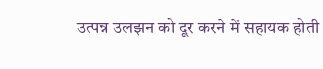उत्पन्न उलझन को दूर करने में सहायक होती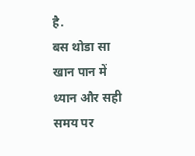है.
बस थोडा सा खान पान में ध्यान और सही समय पर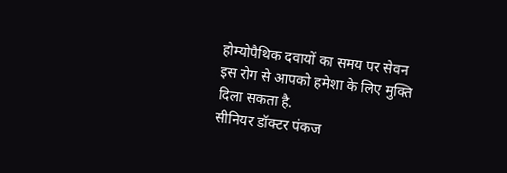होम्योपैथिक दवायों का समय पर सेवन इस रोग से आपको हमेशा के लिए मुक्ति दिला सकता है.
सीनियर डॉक्टर पंकज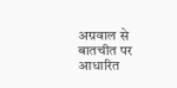अग्रवाल से बातचीत पर आधारित